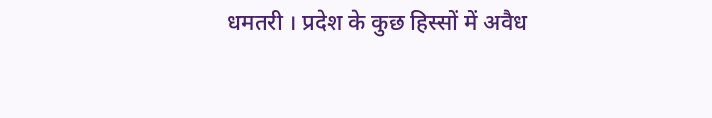धमतरी । प्रदेश के कुछ हिस्सों में अवैध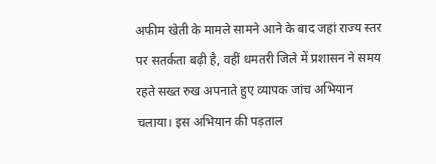अफीम खेती के मामले सामने आने के बाद जहां राज्य स्तर पर सतर्कता बढ़ी है, वहीं धमतरी जिले में प्रशासन ने समय रहते सख्त रुख अपनाते हुए व्यापक जांच अभियान चलाया। इस अभियान की पड़ताल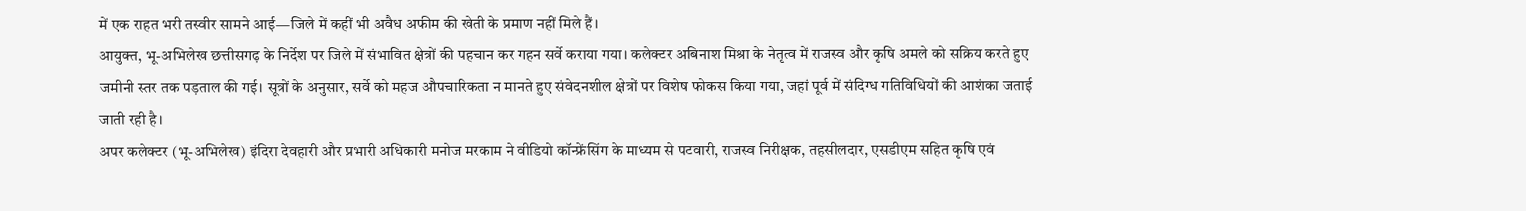में एक राहत भरी तस्वीर सामने आई—जिले में कहीं भी अवैध अफीम की खेती के प्रमाण नहीं मिले हैं।
आयुक्त, भू-अभिलेख छत्तीसगढ़ के निर्देश पर जिले में संभावित क्षेत्रों की पहचान कर गहन सर्वे कराया गया। कलेक्टर अबिनाश मिश्रा के नेतृत्व में राजस्व और कृषि अमले को सक्रिय करते हुए जमीनी स्तर तक पड़ताल की गई। सूत्रों के अनुसार, सर्वे को महज औपचारिकता न मानते हुए संवेदनशील क्षेत्रों पर विशेष फोकस किया गया, जहां पूर्व में संदिग्ध गतिविधियों की आशंका जताई जाती रही है।
अपर कलेक्टर (भू-अभिलेख) इंदिरा देवहारी और प्रभारी अधिकारी मनोज मरकाम ने वीडियो कॉन्फ्रेंसिंग के माध्यम से पटवारी, राजस्व निरीक्षक, तहसीलदार, एसडीएम सहित कृषि एवं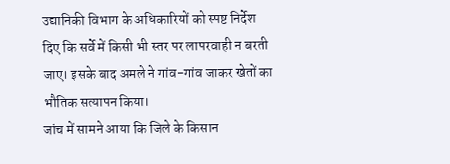उद्यानिकी विभाग के अधिकारियों को स्पष्ट निर्देश दिए कि सर्वे में किसी भी स्तर पर लापरवाही न बरती जाए। इसके बाद अमले ने गांव-गांव जाकर खेतों का भौतिक सत्यापन किया।
जांच में सामने आया कि जिले के किसान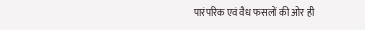पारंपरिक एवं वैध फसलों की ओर ही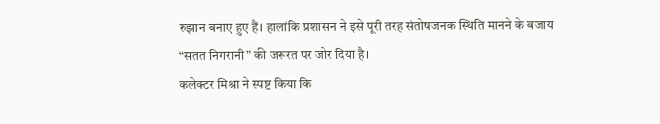रुझान बनाए हुए हैं। हालांकि प्रशासन ने इसे पूरी तरह संतोषजनक स्थिति मानने के बजाय “सतत निगरानी” की जरूरत पर जोर दिया है।
कलेक्टर मिश्रा ने स्पष्ट किया कि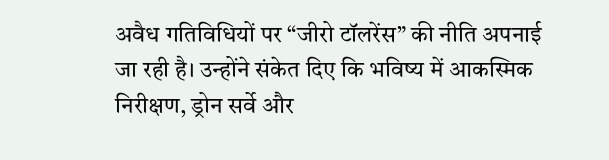अवैध गतिविधियों पर “जीरो टॉलरेंस” की नीति अपनाई जा रही है। उन्होंने संकेत दिए कि भविष्य में आकस्मिक निरीक्षण, ड्रोन सर्वे और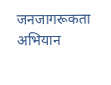जनजागरूकता अभियान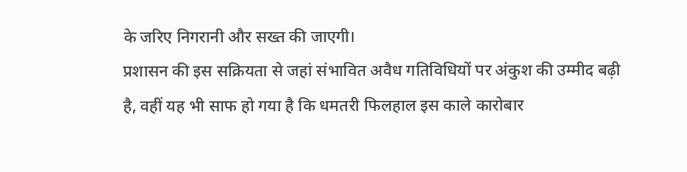के जरिए निगरानी और सख्त की जाएगी।
प्रशासन की इस सक्रियता से जहां संभावित अवैध गतिविधियों पर अंकुश की उम्मीद बढ़ी है, वहीं यह भी साफ हो गया है कि धमतरी फिलहाल इस काले कारोबार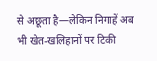से अछूता है—लेकिन निगाहें अब भी खेत-खलिहानों पर टिकी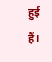हुई हैं।